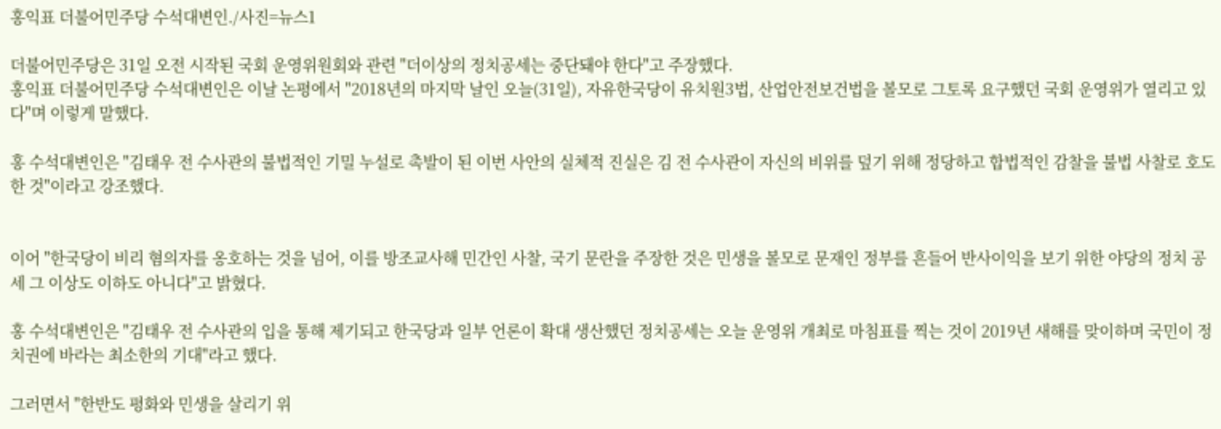홍익표 더불어민주당 수석대변인./사진=뉴스1

더불어민주당은 31일 오전 시작된 국회 운영위원회와 관련 "더이상의 정치공세는 중단돼야 한다"고 주장했다.
홍익표 더불어민주당 수석대변인은 이날 논평에서 "2018년의 마지막 날인 오늘(31일), 자유한국당이 유치원3법, 산업안전보건법을 볼모로 그토록 요구했던 국회 운영위가 열리고 있다"며 이렇게 말했다.

홍 수석대변인은 "김태우 전 수사관의 불법적인 기밀 누설로 촉발이 된 이번 사안의 실체적 진실은 김 전 수사관이 자신의 비위를 덮기 위해 정당하고 합법적인 감찰을 불법 사찰로 호도한 것"이라고 강조했다.


이어 "한국당이 비리 혐의자를 옹호하는 것을 넘어, 이를 방조교사해 민간인 사찰, 국기 문란을 주장한 것은 민생을 볼모로 문재인 정부를 흔들어 반사이익을 보기 위한 야당의 정치 공세 그 이상도 이하도 아니다"고 밝혔다.

홍 수석대변인은 "김태우 전 수사관의 입을 통해 제기되고 한국당과 일부 언론이 확대 생산했던 정치공세는 오늘 운영위 개최로 마침표를 찍는 것이 2019년 새해를 맞이하며 국민이 정치권에 바라는 최소한의 기대"라고 했다.

그러면서 "한반도 평화와 민생을 살리기 위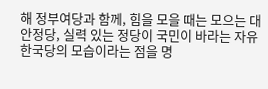해 정부여당과 함께, 힘을 모을 때는 모으는 대안정당, 실력 있는 정당이 국민이 바라는 자유한국당의 모습이라는 점을 명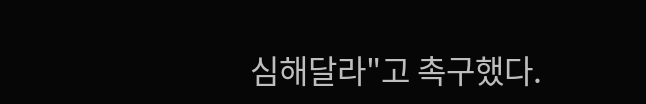심해달라"고 촉구했다.